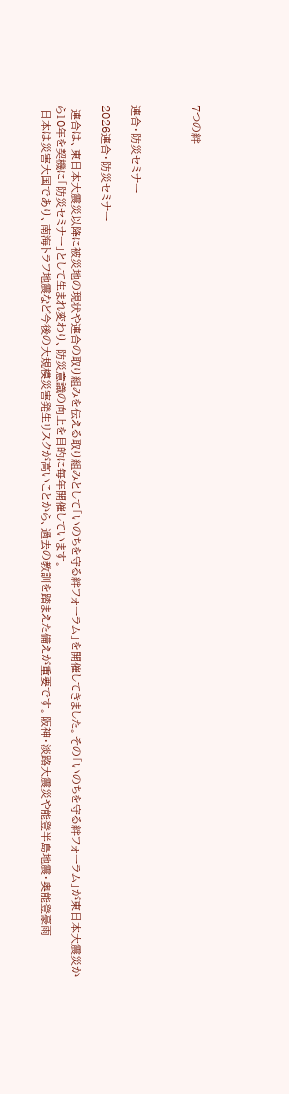7つの絆



連合・防災セミナー

2026連合・防災セミナー

 連合は、東日本大震災以降に被災地の現状や連合の取り組みを伝える取り組みとして「いのちを守る絆フォーラム」を開催してきました。その「いのちを守る絆フォーラム」が東日本大震災から10年を契機に「防災セミナー」として生まれ変わり、防災意識の向上を目的に毎年開催しています。
 日本は災害大国であり、南海トラフ地震など今後の大規模災害発生リスクが高いことから、過去の教訓を踏まえた備えが重要です。阪神・淡路大震災や能登半島地震・奥能登豪雨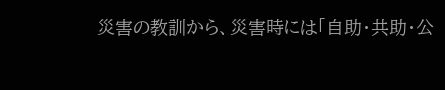災害の教訓から、災害時には「自助・共助・公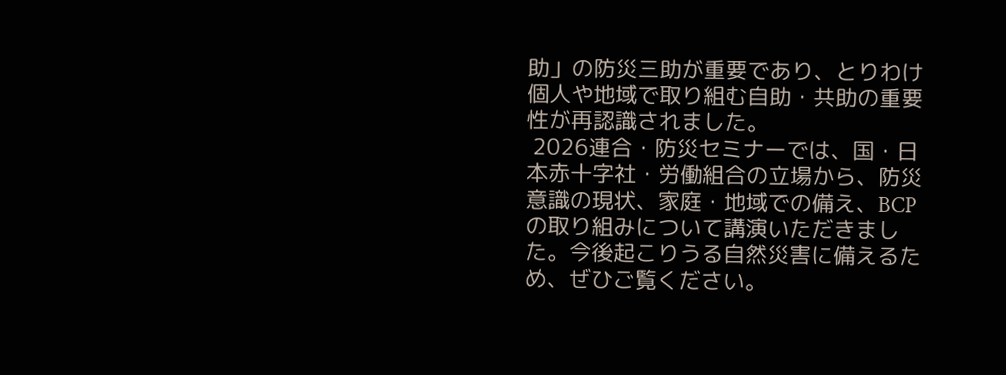助」の防災三助が重要であり、とりわけ個人や地域で取り組む自助・共助の重要性が再認識されました。
 2026連合・防災セミナーでは、国・日本赤十字社・労働組合の立場から、防災意識の現状、家庭・地域での備え、BCPの取り組みについて講演いただきました。今後起こりうる自然災害に備えるため、ぜひご覧ください。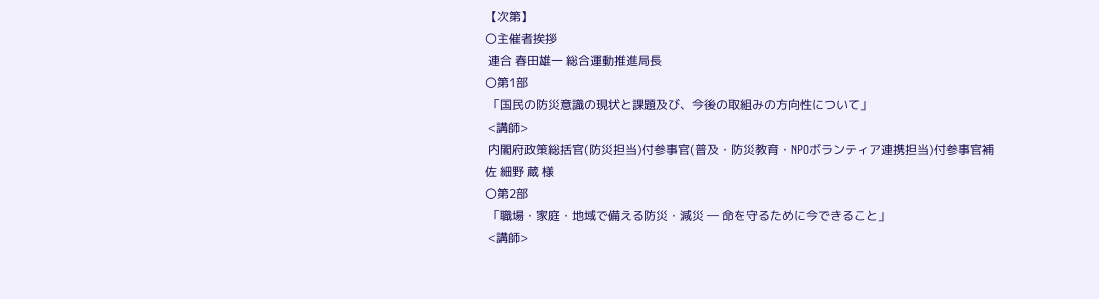【次第】
〇主催者挨拶
 連合 春田雄一 総合運動推進局長
〇第1部
 「国民の防災意識の現状と課題及び、今後の取組みの方向性について」
 <講師>
 内閣府政策総括官(防災担当)付参事官(普及・防災教育・NPOボランティア連携担当)付参事官補佐 細野 蔵 様
〇第2部
 「職場・家庭・地域で備える防災・減災 ― 命を守るために今できること」
 <講師>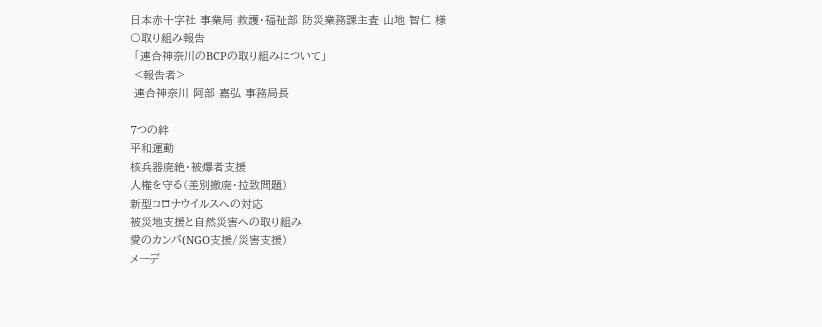日本赤十字社 事業局 救護・福祉部 防災業務課主査 山地 智仁 様
〇取り組み報告
 「連合神奈川のBCPの取り組みについて」
 <報告者>
 連合神奈川 阿部 嘉弘 事務局長

7つの絆
平和運動
核兵器廃絶・被爆者支援
人権を守る(差別撤廃・拉致問題)
新型コロナウイルスへの対応
被災地支援と自然災害への取り組み
愛のカンパ(NGO支援/災害支援)
メーデ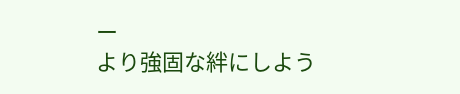ー
より強固な絆にしよう